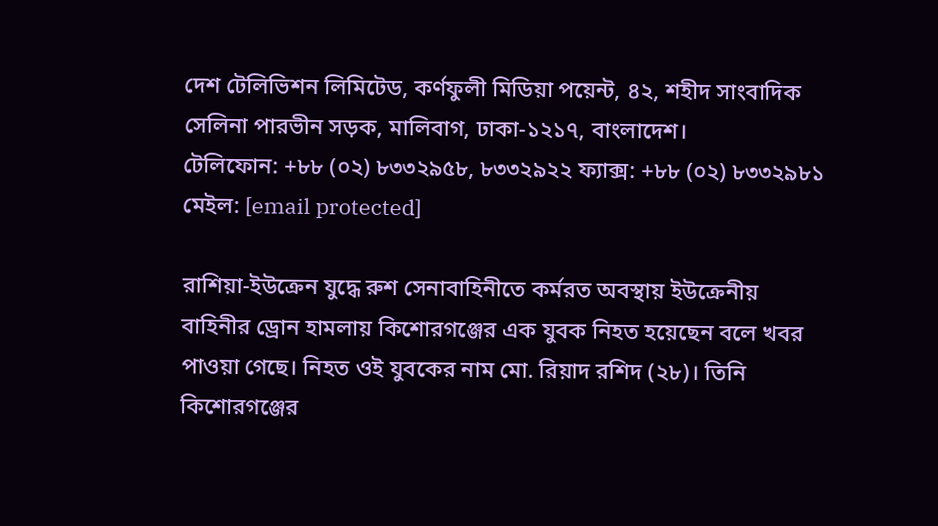দেশ টেলিভিশন লিমিটেড, কর্ণফুলী মিডিয়া পয়েন্ট, ৪২, শহীদ সাংবাদিক সেলিনা পারভীন সড়ক, মালিবাগ, ঢাকা-১২১৭, বাংলাদেশ।
টেলিফোন: +৮৮ (০২) ৮৩৩২৯৫৮, ৮৩৩২৯২২ ফ্যাক্স: +৮৮ (০২) ৮৩৩২৯৮১ মেইল: [email protected]

রাশিয়া-ইউক্রেন যুদ্ধে রুশ সেনাবাহিনীতে কর্মরত অবস্থায় ইউক্রেনীয় বাহিনীর ড্রোন হামলায় কিশোরগঞ্জের এক যুবক নিহত হয়েছেন বলে খবর পাওয়া গেছে। নিহত ওই যুবকের নাম মো. রিয়াদ রশিদ (২৮)। তিনি কিশোরগঞ্জের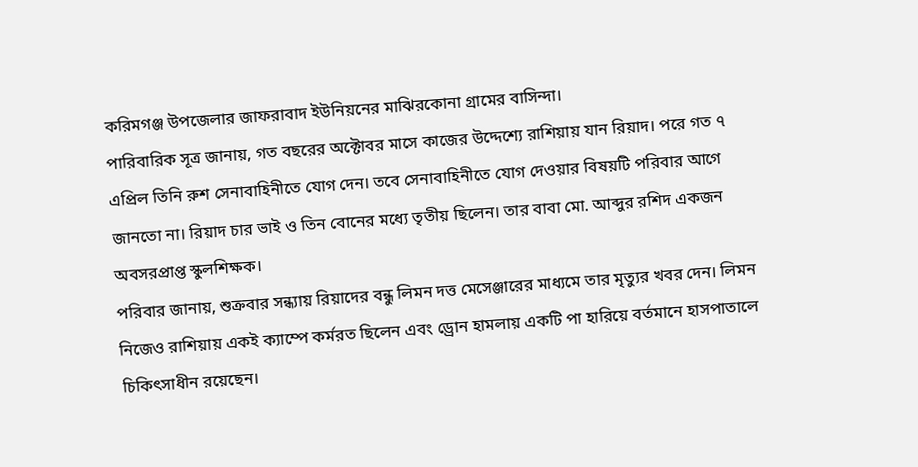করিমগঞ্জ উপজেলার জাফরাবাদ ইউনিয়নের মাঝিরকোনা গ্রামের বাসিন্দা।
পারিবারিক সূত্র জানায়, গত বছরের অক্টোবর মাসে কাজের উদ্দেশ্যে রাশিয়ায় যান রিয়াদ। পরে গত ৭ এপ্রিল তিনি রুশ সেনাবাহিনীতে যোগ দেন। তবে সেনাবাহিনীতে যোগ দেওয়ার বিষয়টি পরিবার আগে জানতো না। রিয়াদ চার ভাই ও তিন বোনের মধ্যে তৃতীয় ছিলেন। তার বাবা মো. আব্দুর রশিদ একজন অবসরপ্রাপ্ত স্কুলশিক্ষক।
পরিবার জানায়, শুক্রবার সন্ধ্যায় রিয়াদের বন্ধু লিমন দত্ত মেসেঞ্জারের মাধ্যমে তার মৃত্যুর খবর দেন। লিমন নিজেও রাশিয়ায় একই ক্যাম্পে কর্মরত ছিলেন এবং ড্রোন হামলায় একটি পা হারিয়ে বর্তমানে হাসপাতালে চিকিৎসাধীন রয়েছেন।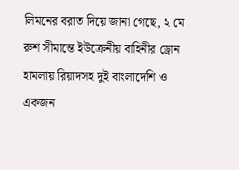লিমনের বরাত দিয়ে জানা গেছে, ২ মে রুশ সীমান্তে ইউক্রেনীয় বাহিনীর ড্রোন হামলায় রিয়াদসহ দুই বাংলাদেশি ও একজন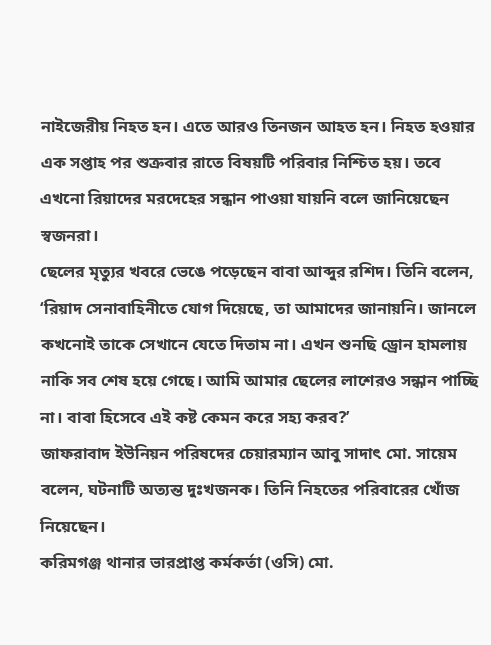নাইজেরীয় নিহত হন। এতে আরও তিনজন আহত হন। নিহত হওয়ার এক সপ্তাহ পর শুক্রবার রাতে বিষয়টি পরিবার নিশ্চিত হয়। তবে এখনো রিয়াদের মরদেহের সন্ধান পাওয়া যায়নি বলে জানিয়েছেন স্বজনরা।
ছেলের মৃত্যুর খবরে ভেঙে পড়েছেন বাবা আব্দুর রশিদ। তিনি বলেন, ‘রিয়াদ সেনাবাহিনীতে যোগ দিয়েছে, তা আমাদের জানায়নি। জানলে কখনোই তাকে সেখানে যেতে দিতাম না। এখন শুনছি ড্রোন হামলায় নাকি সব শেষ হয়ে গেছে। আমি আমার ছেলের লাশেরও সন্ধান পাচ্ছি না। বাবা হিসেবে এই কষ্ট কেমন করে সহ্য করব?’
জাফরাবাদ ইউনিয়ন পরিষদের চেয়ারম্যান আবু সাদাৎ মো. সায়েম বলেন, ঘটনাটি অত্যন্ত দুঃখজনক। তিনি নিহতের পরিবারের খোঁজ নিয়েছেন।
করিমগঞ্জ থানার ভারপ্রাপ্ত কর্মকর্তা (ওসি) মো.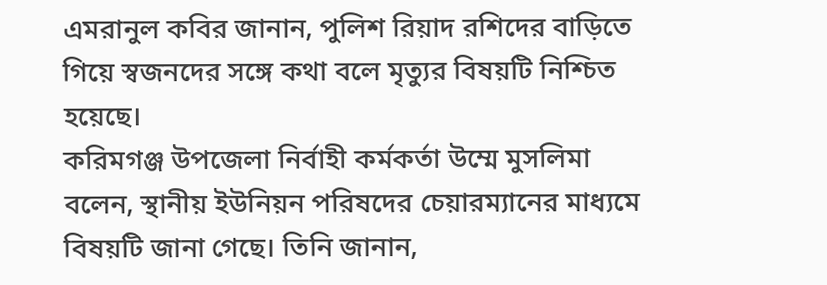এমরানুল কবির জানান, পুলিশ রিয়াদ রশিদের বাড়িতে গিয়ে স্বজনদের সঙ্গে কথা বলে মৃত্যুর বিষয়টি নিশ্চিত হয়েছে।
করিমগঞ্জ উপজেলা নির্বাহী কর্মকর্তা উম্মে মুসলিমা বলেন, স্থানীয় ইউনিয়ন পরিষদের চেয়ারম্যানের মাধ্যমে বিষয়টি জানা গেছে। তিনি জানান,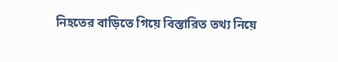নিহতের বাড়িতে গিয়ে বিস্তারিত তথ্য নিয়ে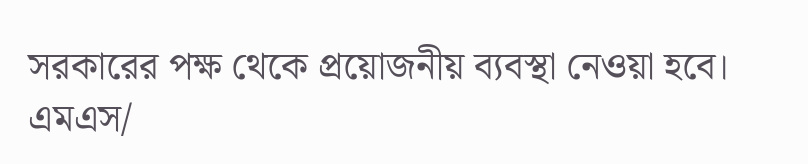সরকারের পক্ষ থেকে প্রয়োজনীয় ব্যবস্থা নেওয়া হবে।
এমএস/